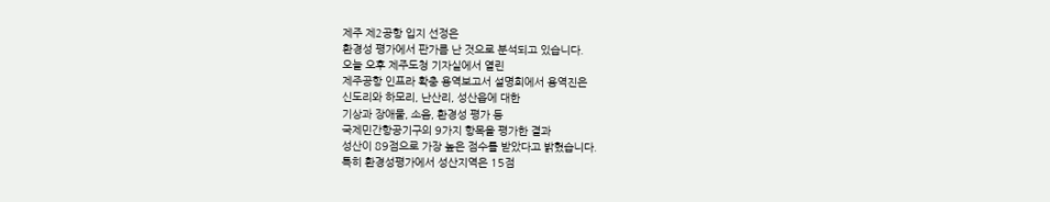제주 제2공항 입지 선정은
환경성 평가에서 판가름 난 것으로 분석되고 있습니다.
오늘 오후 제주도청 기자실에서 열린
제주공항 인프라 확충 용역보고서 설명회에서 용역진은
신도리와 하모리, 난산리, 성산읍에 대한
기상과 장애물, 소음, 환경성 평가 등
국제민간항공기구의 9가지 항목을 평가한 결과
성산이 89점으로 가장 높은 점수를 받았다고 밝혔습니다.
특히 환경성평가에서 성산지역은 15점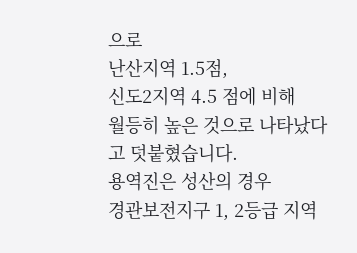으로
난산지역 1.5점,
신도2지역 4.5 점에 비해
월등히 높은 것으로 나타났다고 덧붙혔습니다.
용역진은 성산의 경우
경관보전지구 1, 2등급 지역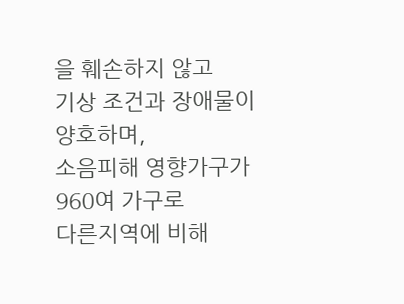을 훼손하지 않고
기상 조건과 장애물이 양호하며,
소음피해 영향가구가 960여 가구로
다른지역에 비해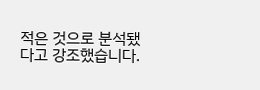적은 것으로 분석됐다고 강조했습니다.